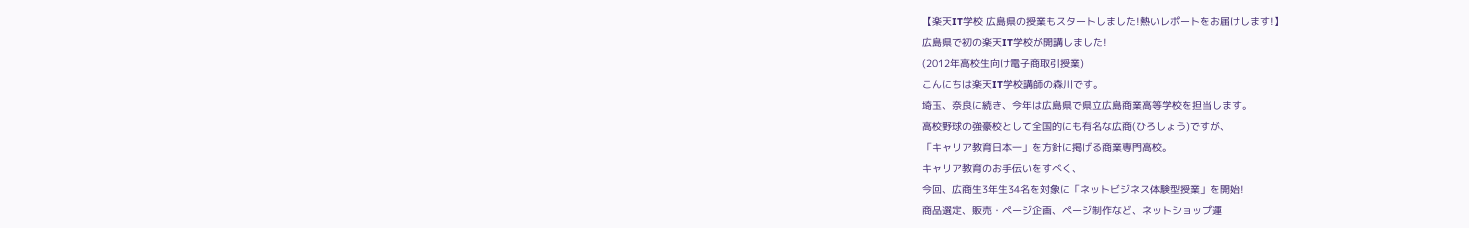【楽天IT学校 広島県の授業もスタートしました!熱いレポートをお届けします!】
広島県で初の楽天IT学校が開講しました!
(2012年高校生向け電子商取引授業)
こんにちは楽天IT学校講師の森川です。
埼玉、奈良に続き、今年は広島県で県立広島商業高等学校を担当します。
高校野球の強豪校として全国的にも有名な広商(ひろしょう)ですが、
「キャリア教育日本一」を方針に掲げる商業専門高校。
キャリア教育のお手伝いをすべく、
今回、広商生3年生34名を対象に「ネットビジネス体験型授業」を開始!
商品選定、販売・ページ企画、ページ制作など、ネットショップ運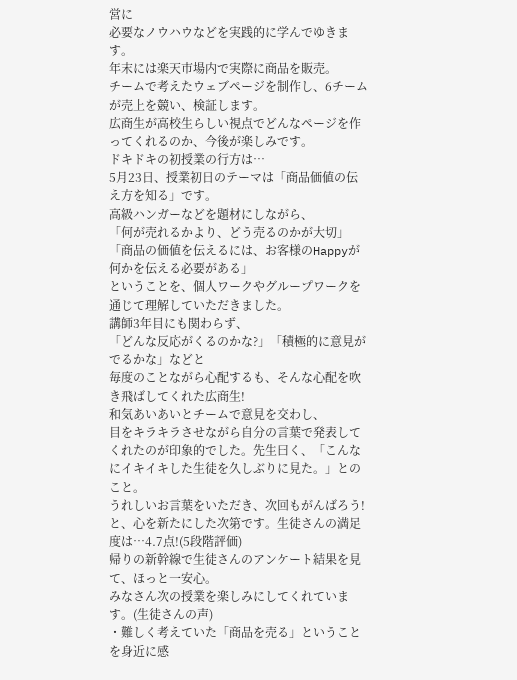営に
必要なノウハウなどを実践的に学んでゆきます。
年末には楽天市場内で実際に商品を販売。
チームで考えたウェブページを制作し、6チームが売上を競い、検証します。
広商生が高校生らしい視点でどんなページを作ってくれるのか、今後が楽しみです。
ドキドキの初授業の行方は…
5月23日、授業初日のテーマは「商品価値の伝え方を知る」です。
高級ハンガーなどを題材にしながら、
「何が売れるかより、どう売るのかが大切」
「商品の価値を伝えるには、お客様のHappyが何かを伝える必要がある」
ということを、個人ワークやグループワークを通じて理解していただきました。
講師3年目にも関わらず、
「どんな反応がくるのかな?」「積極的に意見がでるかな」などと
毎度のことながら心配するも、そんな心配を吹き飛ばしてくれた広商生!
和気あいあいとチームで意見を交わし、
目をキラキラさせながら自分の言葉で発表してくれたのが印象的でした。先生曰く、「こんなにイキイキした生徒を久しぶりに見た。」とのこと。
うれしいお言葉をいただき、次回もがんばろう!と、心を新たにした次第です。生徒さんの満足度は…4.7点!(5段階評価)
帰りの新幹線で生徒さんのアンケート結果を見て、ほっと一安心。
みなさん次の授業を楽しみにしてくれています。(生徒さんの声)
・難しく考えていた「商品を売る」ということを身近に感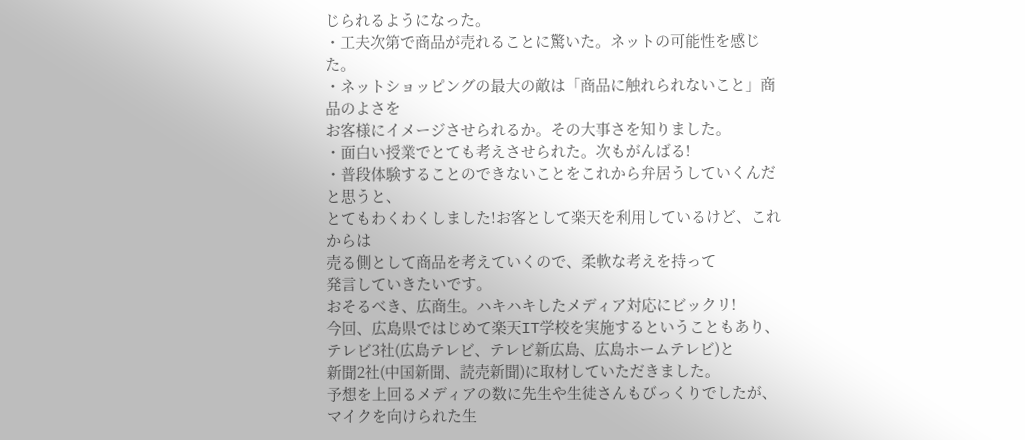じられるようになった。
・工夫次第で商品が売れることに驚いた。ネットの可能性を感じた。
・ネットショッピングの最大の敵は「商品に触れられないこと」商品のよさを
お客様にイメージさせられるか。その大事さを知りました。
・面白い授業でとても考えさせられた。次もがんばる!
・普段体験することのできないことをこれから弁居うしていくんだと思うと、
とてもわくわくしました!お客として楽天を利用しているけど、これからは
売る側として商品を考えていくので、柔軟な考えを持って
発言していきたいです。
おそるべき、広商生。ハキハキしたメディア対応にビックリ!
今回、広島県ではじめて楽天IT学校を実施するということもあり、
テレビ3社(広島テレビ、テレビ新広島、広島ホームテレビ)と
新聞2社(中国新聞、読売新聞)に取材していただきました。
予想を上回るメディアの数に先生や生徒さんもびっくりでしたが、
マイクを向けられた生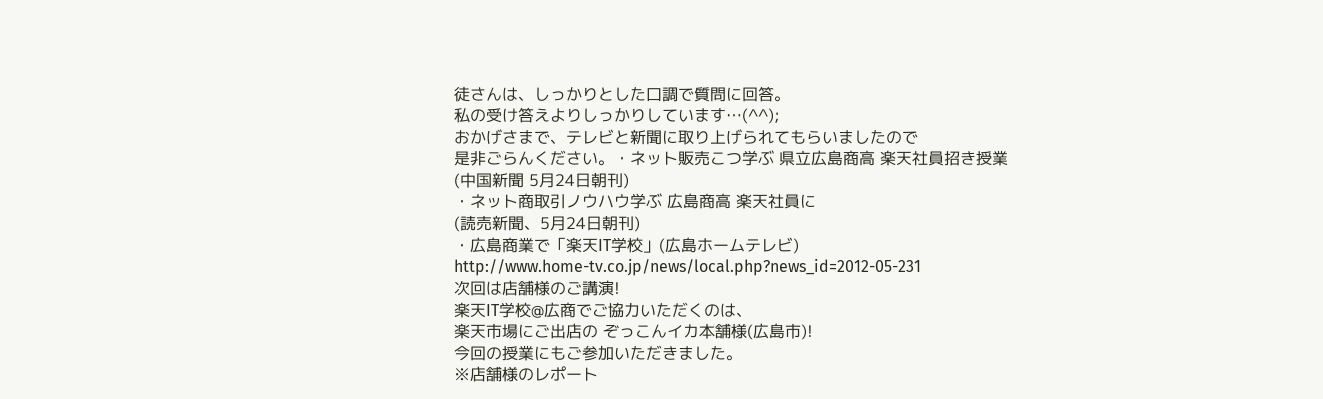徒さんは、しっかりとした口調で質問に回答。
私の受け答えよりしっかりしています…(^^);
おかげさまで、テレビと新聞に取り上げられてもらいましたので
是非ごらんください。・ネット販売こつ学ぶ 県立広島商高 楽天社員招き授業
(中国新聞 5月24日朝刊)
・ネット商取引ノウハウ学ぶ 広島商高 楽天社員に
(読売新聞、5月24日朝刊)
・広島商業で「楽天IT学校」(広島ホームテレビ)
http://www.home-tv.co.jp/news/local.php?news_id=2012-05-231
次回は店舗様のご講演!
楽天IT学校@広商でご協力いただくのは、
楽天市場にご出店の ぞっこんイカ本舗様(広島市)!
今回の授業にもご参加いただきました。
※店舗様のレポート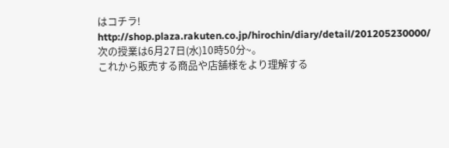はコチラ!
http://shop.plaza.rakuten.co.jp/hirochin/diary/detail/201205230000/
次の授業は6月27日(水)10時50分~。
これから販売する商品や店舗様をより理解する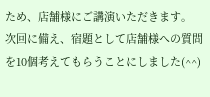ため、店舗様にご講演いただきます。
次回に備え、宿題として店舗様への質問を10個考えてもらうことにしました(^^)